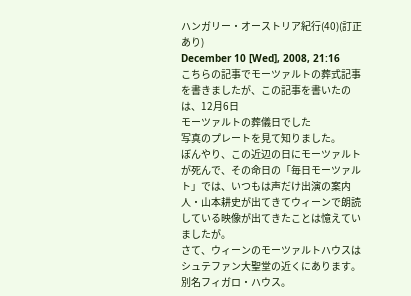ハンガリー・オーストリア紀行(40)(訂正あり)
December 10 [Wed], 2008, 21:16
こちらの記事でモーツァルトの葬式記事を書きましたが、この記事を書いたのは、12月6日
モーツァルトの葬儀日でした
写真のプレートを見て知りました。
ぼんやり、この近辺の日にモーツァルトが死んで、その命日の「毎日モーツァルト」では、いつもは声だけ出演の案内人・山本耕史が出てきてウィーンで朗読している映像が出てきたことは憶えていましたが。
さて、ウィーンのモーツァルトハウスはシュテファン大聖堂の近くにあります。
別名フィガロ・ハウス。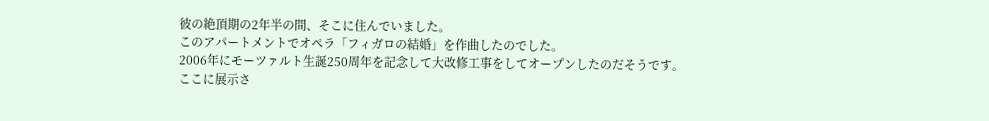彼の絶頂期の2年半の間、そこに住んでいました。
このアパートメントでオペラ「フィガロの結婚」を作曲したのでした。
2006年にモーツァルト生誕250周年を記念して大改修工事をしてオープンしたのだそうです。
ここに展示さ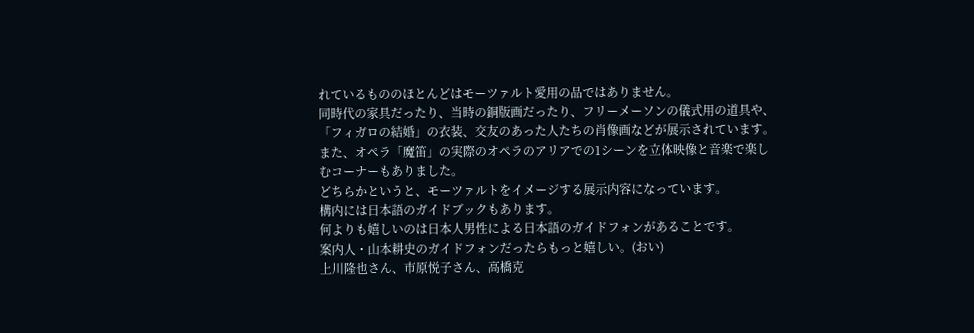れているもののほとんどはモーツァルト愛用の品ではありません。
同時代の家具だったり、当時の銅版画だったり、フリーメーソンの儀式用の道具や、「フィガロの結婚」の衣装、交友のあった人たちの肖像画などが展示されています。
また、オペラ「魔笛」の実際のオペラのアリアでの1シーンを立体映像と音楽で楽しむコーナーもありました。
どちらかというと、モーツァルトをイメージする展示内容になっています。
構内には日本語のガイドブックもあります。
何よりも嬉しいのは日本人男性による日本語のガイドフォンがあることです。
案内人・山本耕史のガイドフォンだったらもっと嬉しい。(おい)
上川隆也さん、市原悦子さん、高橋克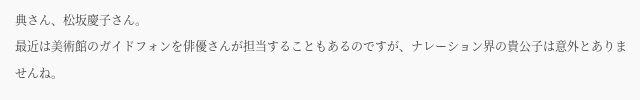典さん、松坂慶子さん。
最近は美術館のガイドフォンを俳優さんが担当することもあるのですが、ナレーション界の貴公子は意外とありませんね。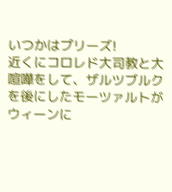いつかはプリーズ!
近くにコロレド大司教と大喧嘩をして、ザルツブルクを後にしたモーツァルトがウィーンに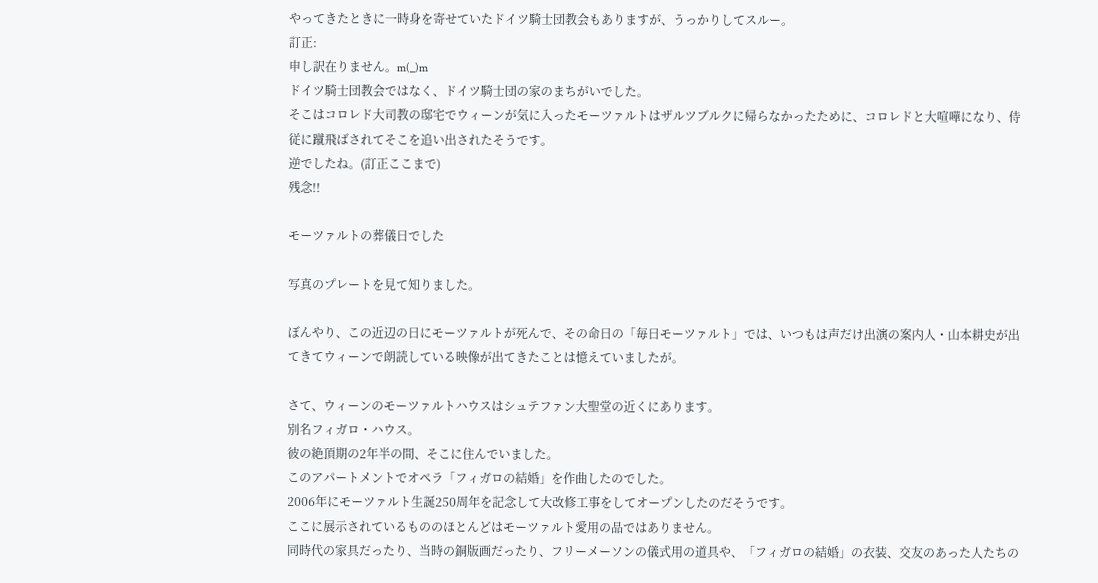やってきたときに一時身を寄せていたドイツ騎士団教会もありますが、うっかりしてスルー。
訂正:
申し訳在りません。m(_)m
ドイツ騎士団教会ではなく、ドイツ騎士団の家のまちがいでした。
そこはコロレド大司教の邸宅でウィーンが気に入ったモーツァルトはザルツブルクに帰らなかったために、コロレドと大喧嘩になり、侍従に蹴飛ばされてそこを追い出されたそうです。
逆でしたね。(訂正ここまで)
残念!!

モーツァルトの葬儀日でした

写真のプレートを見て知りました。

ぼんやり、この近辺の日にモーツァルトが死んで、その命日の「毎日モーツァルト」では、いつもは声だけ出演の案内人・山本耕史が出てきてウィーンで朗読している映像が出てきたことは憶えていましたが。

さて、ウィーンのモーツァルトハウスはシュテファン大聖堂の近くにあります。
別名フィガロ・ハウス。
彼の絶頂期の2年半の間、そこに住んでいました。
このアパートメントでオペラ「フィガロの結婚」を作曲したのでした。
2006年にモーツァルト生誕250周年を記念して大改修工事をしてオープンしたのだそうです。
ここに展示されているもののほとんどはモーツァルト愛用の品ではありません。
同時代の家具だったり、当時の銅版画だったり、フリーメーソンの儀式用の道具や、「フィガロの結婚」の衣装、交友のあった人たちの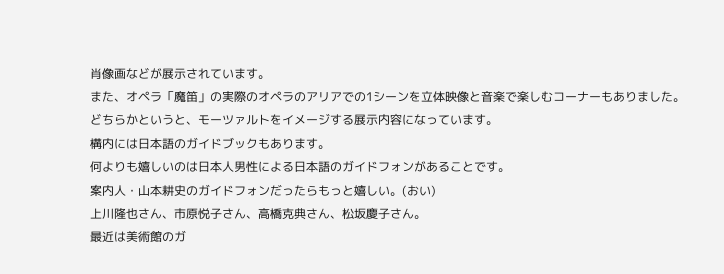肖像画などが展示されています。
また、オペラ「魔笛」の実際のオペラのアリアでの1シーンを立体映像と音楽で楽しむコーナーもありました。
どちらかというと、モーツァルトをイメージする展示内容になっています。
構内には日本語のガイドブックもあります。
何よりも嬉しいのは日本人男性による日本語のガイドフォンがあることです。
案内人・山本耕史のガイドフォンだったらもっと嬉しい。(おい)
上川隆也さん、市原悦子さん、高橋克典さん、松坂慶子さん。
最近は美術館のガ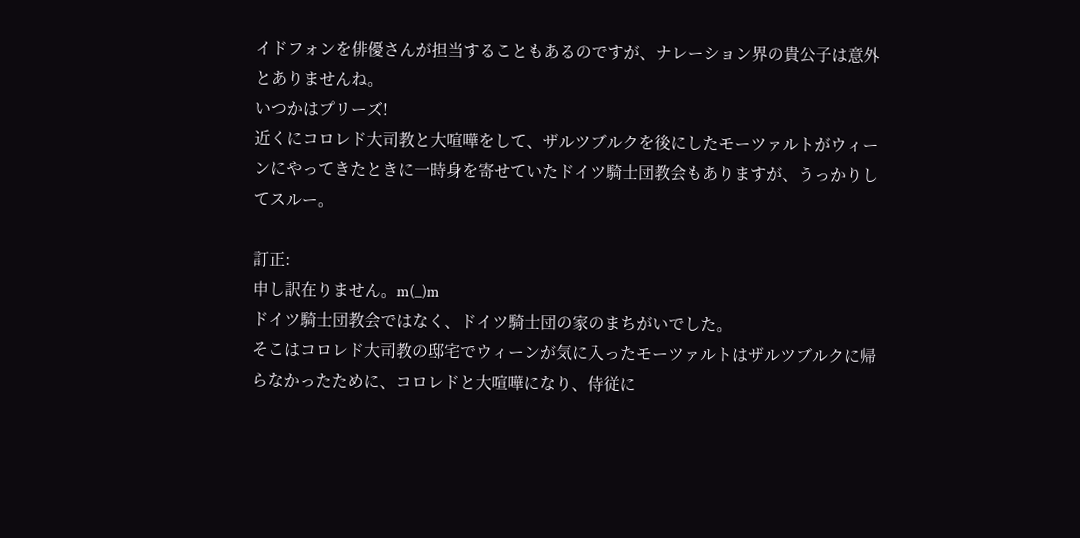イドフォンを俳優さんが担当することもあるのですが、ナレーション界の貴公子は意外とありませんね。
いつかはプリーズ!
近くにコロレド大司教と大喧嘩をして、ザルツブルクを後にしたモーツァルトがウィーンにやってきたときに一時身を寄せていたドイツ騎士団教会もありますが、うっかりしてスルー。

訂正:
申し訳在りません。m(_)m
ドイツ騎士団教会ではなく、ドイツ騎士団の家のまちがいでした。
そこはコロレド大司教の邸宅でウィーンが気に入ったモーツァルトはザルツブルクに帰らなかったために、コロレドと大喧嘩になり、侍従に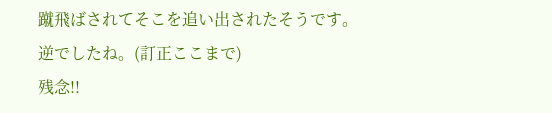蹴飛ばされてそこを追い出されたそうです。
逆でしたね。(訂正ここまで)
残念!!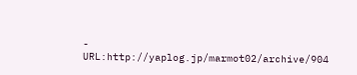- URL:http://yaplog.jp/marmot02/archive/904